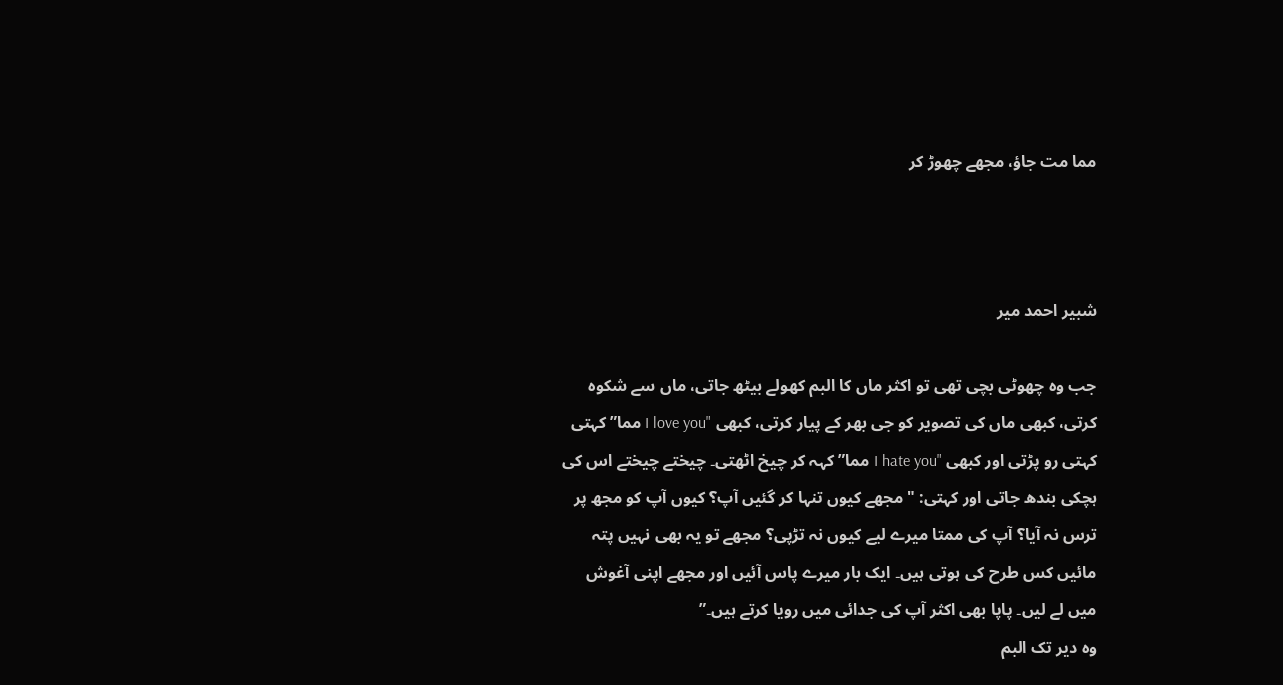مما مت جاؤ، مجھے چھوڑ کر



شبیر احمد میر

جب وہ چھوٹی بچی تھی تو اکثر ماں کا البم کھولے بیٹھ جاتی، ماں سے شکوہ کرتی، کبھی ماں کی تصویر کو جی بھر کے پیار کرتی، کبھی "I love you مما” کہتی کہتی رو پڑتی اور کبھی "I hate you مما” کہہ کر چیخ اٹھتی۔ چیختے چیختے اس کی ہچکی بندھ جاتی اور کہتی: "مجھے کیوں تنہا کر گئیں آپ؟ کیوں آپ کو مجھ پر ترس نہ آیا؟ آپ کی ممتا میرے لیے کیوں نہ تڑپی؟ مجھے تو یہ بھی نہیں پتہ مائیں کس طرح کی ہوتی ہیں۔ ایک بار میرے پاس آئیں اور مجھے اپنی آغوش میں لے لیں۔ پاپا بھی اکثر آپ کی جدائی میں رویا کرتے ہیں۔”
وہ دیر تک البم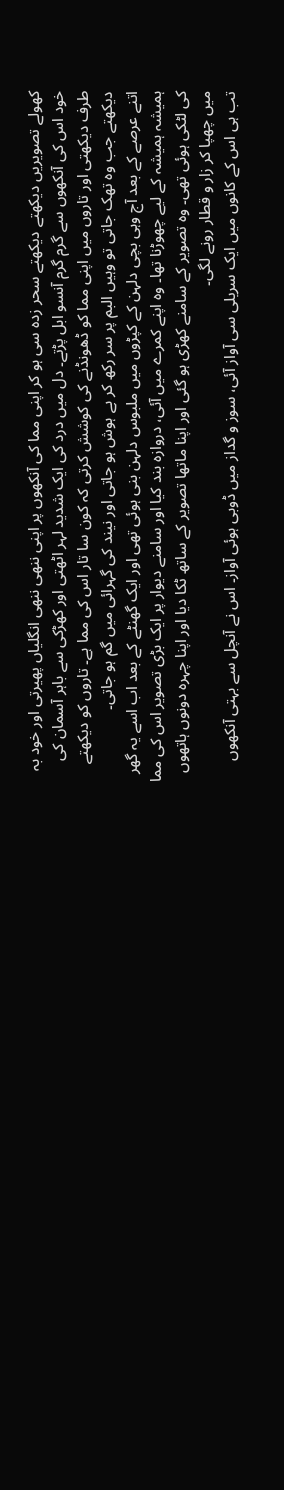کھولے تصویریں دیکھتے دیکھتے سحر زدہ سی ہو کر اپنی مما کی آنکھوں پر اپنی ننھی ننھی انگلیاں پھیرتی اور خود بہ خود اس کی آنکھوں سے گرم گرم آنسو ابل پڑتے۔ دل میں درد کی ایک شدید لہر اٹھتی اور کھڑکی سے باہر آسمان کی طرف دیکھتی اور تاروں میں اپنی مما کو ڈھونڈنے کی کوشش کرتی کہ کون سا تار اس کی مما ہے۔ تاروں کو دیکھتے دیکھتے جب وہ تھک جاتی تو وہیں البم پر سر رکھ کر بے ہوش ہو جاتی اور نیند کی گہرائی میں گم ہو جاتی۔
اتنے عرصے کے بعد آج وہی بچی دلہن کے کپڑوں میں ملبوس دلہن بنی ہوئی تھی اور ایک گھنٹے کے بعد اب اسے یہ گھر ہمیشہ ہمیشہ کے لیے چھوڑنا تھا۔ وہ اپنے کمرے میں آئی، دروازہ بند کیا اور سامنے دیوار پر ایک بڑی تصویر اس کی مما کی لٹکی ہوئی تھی۔ وہ تصویر کے سامنے کھڑی ہو گئی اور اپنا ماتھا تصویر کے ساتھ ٹکا دیا اور اپنا چہرہ دونوں ہاتھوں میں چھپا کر زار و قطار رونے لگی۔
تب ہی اس کے کانوں میں ایک سریلی سی آواز آئی، سوز و گداز میں ڈوبی ہوئی آواز۔ اس نے آنچل سے بہتی آنکھوں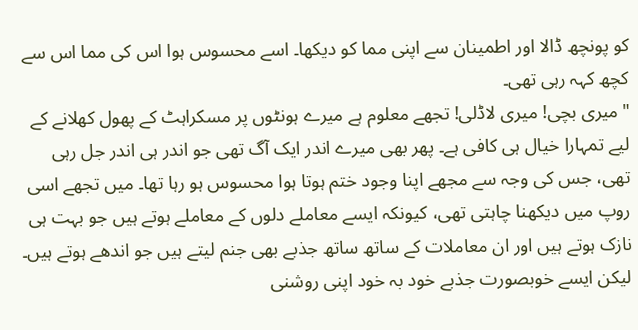کو پونچھ ڈالا اور اطمینان سے اپنی مما کو دیکھا۔ اسے محسوس ہوا اس کی مما اس سے کچھ کہہ رہی تھی۔
"میری بچی! میری لاڈلی! تجھے معلوم ہے میرے ہونٹوں پر مسکراہٹ کے پھول کھلانے کے لیے تمہارا خیال ہی کافی ہے۔ پھر بھی میرے اندر ایک آگ تھی جو اندر ہی اندر جل رہی تھی، جس کی وجہ سے مجھے اپنا وجود ختم ہوتا ہوا محسوس ہو رہا تھا۔ میں تجھے اسی روپ میں دیکھنا چاہتی تھی، کیونکہ ایسے معاملے دلوں کے معاملے ہوتے ہیں جو بہت ہی نازک ہوتے ہیں اور ان معاملات کے ساتھ ساتھ جذبے بھی جنم لیتے ہیں جو اندھے ہوتے ہیں۔ لیکن ایسے خوبصورت جذبے خود بہ خود اپنی روشنی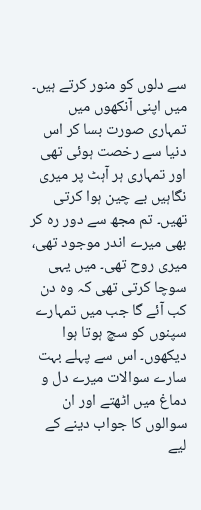سے دلوں کو منور کرتے ہیں۔
میں اپنی آنکھوں میں تمہاری صورت بسا کر اس دنیا سے رخصت ہوئی تھی اور تمہاری ہر آہٹ پر میری نگاہیں بے چین ہوا کرتی تھیں۔ تم مجھ سے دور رہ کر بھی میرے اندر موجود تھی، میری روح تھی۔ میں یہی سوچا کرتی تھی کہ وہ دن کب آئے گا جب میں تمہارے سپنوں کو سچ ہوتا ہوا دیکھوں۔ اس سے پہلے بہت سارے سوالات میرے دل و دماغ میں اٹھتے اور ان سوالوں کا جواب دینے کے لیے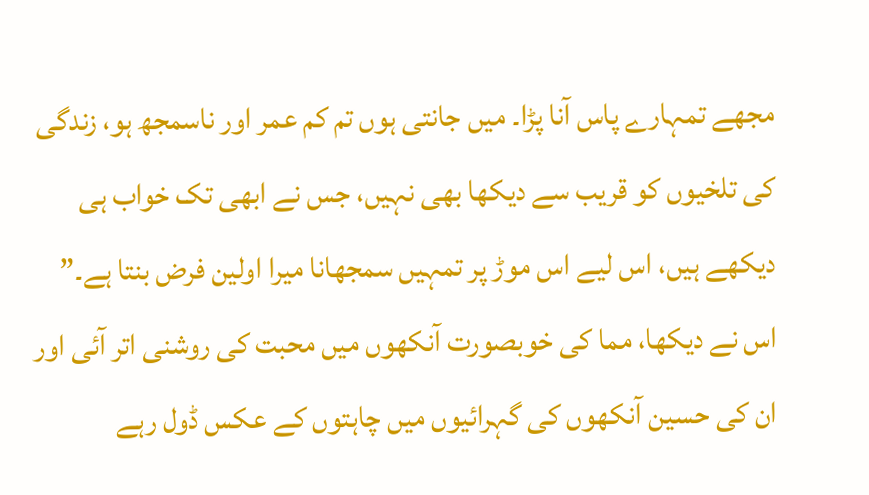مجھے تمہارے پاس آنا پڑا۔ میں جانتی ہوں تم کم عمر اور ناسمجھ ہو، زندگی کی تلخیوں کو قریب سے دیکھا بھی نہیں، جس نے ابھی تک خواب ہی دیکھے ہیں، اس لیے اس موڑ پر تمہیں سمجھانا میرا اولین فرض بنتا ہے۔”
اس نے دیکھا، مما کی خوبصورت آنکھوں میں محبت کی روشنی اتر آئی اور ان کی حسین آنکھوں کی گہرائیوں میں چاہتوں کے عکس ڈول رہے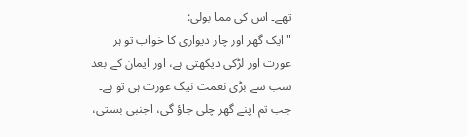تھے۔ اس کی مما بولی:
"ایک گھر اور چار دیواری کا خواب تو ہر عورت اور لڑکی دیکھتی ہے، اور ایمان کے بعد سب سے بڑی نعمت نیک عورت ہی تو ہے۔ جب تم اپنے گھر چلی جاؤ گی، اجنبی بستی،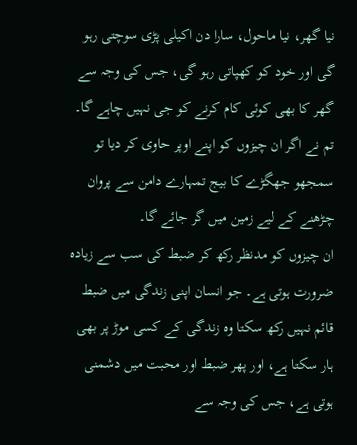نیا گھر، نیا ماحول، سارا دن اکیلی پڑی سوچتی رہو گی اور خود کو کھپاتی رہو گی، جس کی وجہ سے گھر کا بھی کوئی کام کرنے کو جی نہیں چاہے گا۔ تم نے اگر ان چیزوں کو اپنے اوپر حاوی کر دیا تو سمجھو جھگڑے کا بیج تمہارے دامن سے پروان چڑھنے کے لیے زمین میں گر جائے گا۔
ان چیزوں کو مدنظر رکھ کر ضبط کی سب سے زیادہ ضرورت ہوتی ہے۔ جو انسان اپنی زندگی میں ضبط قائم نہیں رکھ سکتا وہ زندگی کے کسی موڑ پر بھی ہار سکتا ہے، اور پھر ضبط اور محبت میں دشمنی ہوتی ہے، جس کی وجہ سے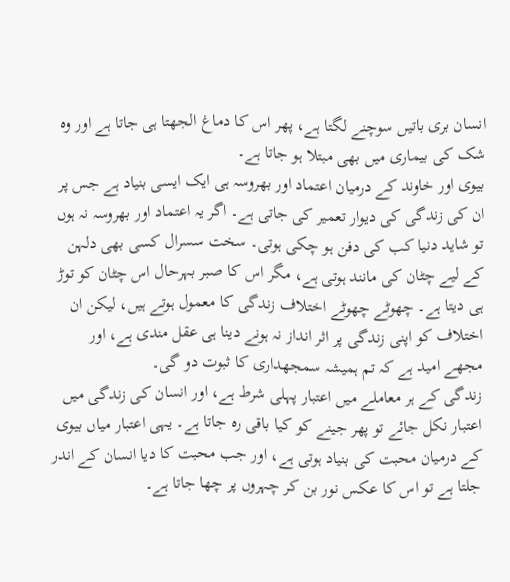انسان بری باتیں سوچنے لگتا ہے، پھر اس کا دماغ الجھتا ہی جاتا ہے اور وہ شک کی بیماری میں بھی مبتلا ہو جاتا ہے۔
بیوی اور خاوند کے درمیان اعتماد اور بھروسہ ہی ایک ایسی بنیاد ہے جس پر ان کی زندگی کی دیوار تعمیر کی جاتی ہے۔ اگر یہ اعتماد اور بھروسہ نہ ہوں تو شاید دنیا کب کی دفن ہو چکی ہوتی۔ سخت سسرال کسی بھی دلہن کے لیے چٹان کی مانند ہوتی ہے، مگر اس کا صبر بہرحال اس چٹان کو توڑ ہی دیتا ہے۔ چھوٹے چھوٹے اختلاف زندگی کا معمول ہوتے ہیں، لیکن ان اختلاف کو اپنی زندگی پر اثر انداز نہ ہونے دینا ہی عقل مندی ہے، اور مجھے امید ہے کہ تم ہمیشہ سمجھداری کا ثبوت دو گی۔
زندگی کے ہر معاملے میں اعتبار پہلی شرط ہے، اور انسان کی زندگی میں اعتبار نکل جائے تو پھر جینے کو کیا باقی رہ جاتا ہے۔ یہی اعتبار میاں بیوی کے درمیان محبت کی بنیاد ہوتی ہے، اور جب محبت کا دیا انسان کے اندر جلتا ہے تو اس کا عکس نور بن کر چہروں پر چھا جاتا ہے۔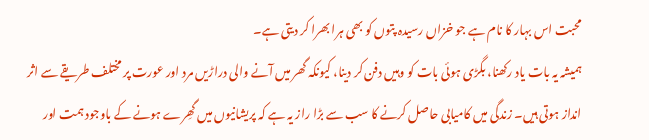محبت اس بہار کا نام ہے جو خزاں رسیدہ پتوں کو بھی ہرا بھرا کر دیتی ہے۔
ہمیشہ یہ بات یاد رکھنا، بگڑی ہوئی بات کو وہیں دفن کر دینا، کیونکہ گھر میں آنے والی دراڑیں مرد اور عورت پر مختلف طریقے سے اثر انداز ہوتی ہیں۔ زندگی میں کامیابی حاصل کرنے کا سب سے بڑا راز یہ ہے کہ پریشانیوں میں گھِرے ہونے کے باوجود ہمت اور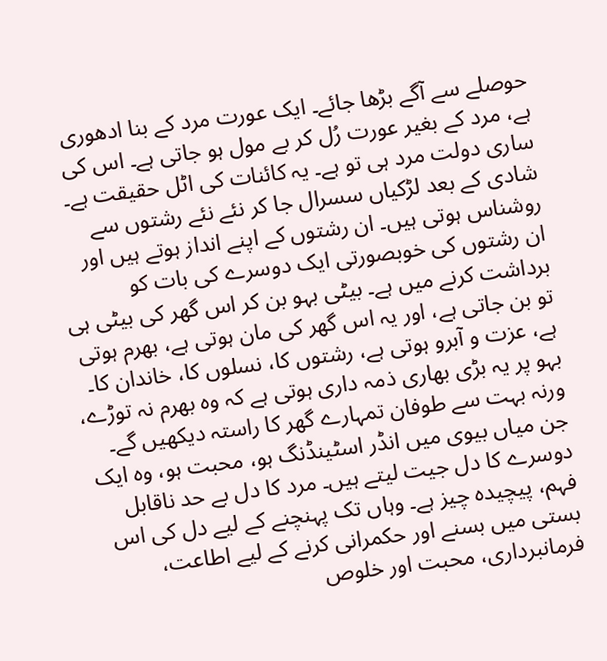حوصلے سے آگے بڑھا جائے۔ ایک عورت مرد کے بنا ادھوری ہے، مرد کے بغیر عورت رُل کر بے مول ہو جاتی ہے۔ اس کی ساری دولت مرد ہی تو ہے۔ یہ کائنات کی اٹل حقیقت ہے۔
شادی کے بعد لڑکیاں سسرال جا کر نئے نئے رشتوں سے روشناس ہوتی ہیں۔ ان رشتوں کے اپنے انداز ہوتے ہیں اور ان رشتوں کی خوبصورتی ایک دوسرے کی بات کو برداشت کرنے میں ہے۔ بیٹی بہو بن کر اس گھر کی بیٹی ہی تو بن جاتی ہے، اور یہ اس گھر کی مان ہوتی ہے، بھرم ہوتی ہے، عزت و آبرو ہوتی ہے، رشتوں کا، نسلوں کا، خاندان کا۔ بہو پر یہ بڑی بھاری ذمہ داری ہوتی ہے کہ وہ بھرم نہ توڑے، ورنہ بہت سے طوفان تمہارے گھر کا راستہ دیکھیں گے۔
جن میاں بیوی میں انڈر اسٹینڈنگ ہو، محبت ہو، وہ ایک دوسرے کا دل جیت لیتے ہیں۔ مرد کا دل بے حد ناقابل فہم، پیچیدہ چیز ہے۔ وہاں تک پہنچنے کے لیے دل کی اس بستی میں بسنے اور حکمرانی کرنے کے لیے اطاعت، فرمانبرداری، محبت اور خلوص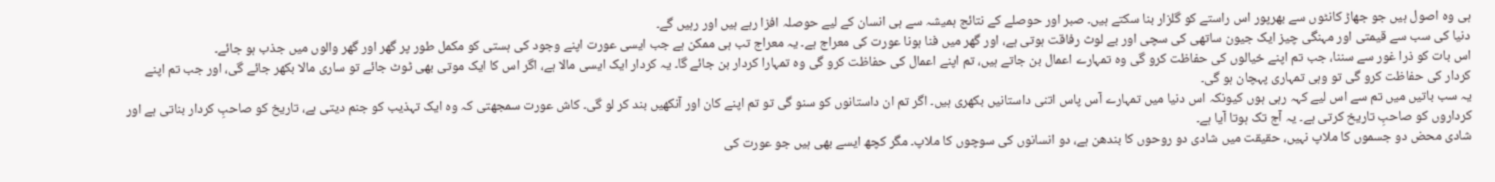ہی وہ اصول ہیں جو جھاڑ کانٹوں سے بھرپور اس راستے کو گلزار بنا سکتے ہیں۔ صبر اور حوصلے کے نتائج ہمیشہ سے ہی انسان کے لیے حوصلہ افزا رہے ہیں اور رہیں گے۔
دنیا کی سب سے قیمتی اور مہنگی چیز ایک جیون ساتھی کی سچی اور بے لوث رفاقت ہوتی ہے، اور گھر میں فنا ہونا عورت کی معراج ہے۔ یہ معراج تب ہی ممکن ہے جب ایسی عورت اپنے وجود کی ہستی کو مکمل طور پر گھر اور گھر والوں میں جذب ہو جائے۔
اس بات کو ذرا غور سے سننا، جب تم اپنے خیالوں کی حفاظت کرو گی وہ تمہارے اعمال بن جاتے ہیں، تم اپنے اعمال کی حفاظت کرو گی وہ تمہارا کردار بن جائے گا۔ یہ کردار ایک ایسی مالا ہے، اگر اس کا ایک موتی بھی ٹوٹ جائے تو ساری مالا بکھر جائے گی، اور جب تم اپنے کردار کی حفاظت کرو گی تو وہی تمہاری پہچان ہو گی۔
یہ سب باتیں میں تم سے اس لیے کہہ رہی ہوں کیونکہ اس دنیا میں تمہارے آس پاس اتنی داستانیں بکھری ہیں۔ اگر تم ان داستانوں کو سنو گی تو تم اپنے کان اور آنکھیں بند کر لو گی۔ کاش عورت سمجھتی کہ وہ ایک تہذیب کو جنم دیتی ہے، تاریخ کو صاحبِ کردار بناتی ہے اور کرداروں کو صاحبِ تاریخ کرتی ہے۔ یہ آج تک ہوتا آیا ہے۔
شادی محض دو جسموں کا ملاپ نہیں، حقیقت میں شادی دو روحوں کا بندھن ہے، دو انسانوں کی سوچوں کا ملاپ۔ مگر کچھ ایسے بھی ہیں جو عورت کی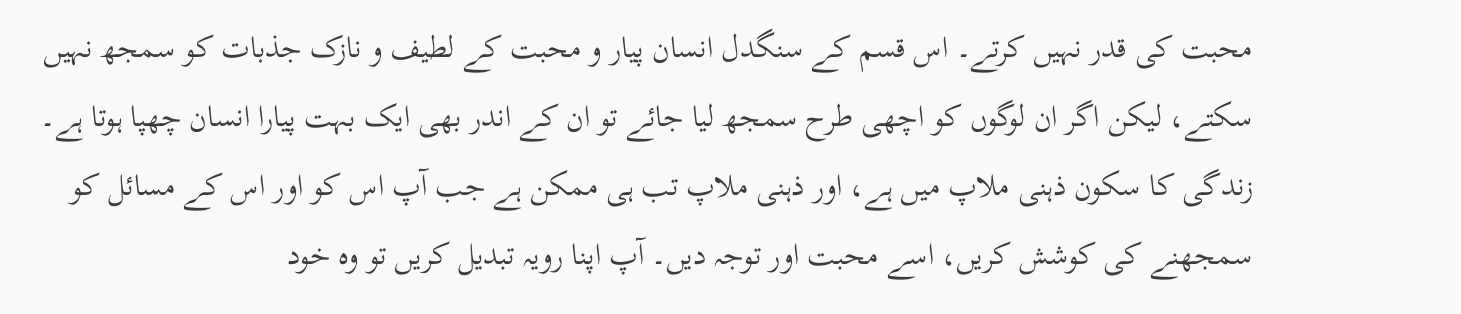محبت کی قدر نہیں کرتے۔ اس قسم کے سنگدل انسان پیار و محبت کے لطیف و نازک جذبات کو سمجھ نہیں سکتے، لیکن اگر ان لوگوں کو اچھی طرح سمجھ لیا جائے تو ان کے اندر بھی ایک بہت پیارا انسان چھپا ہوتا ہے۔
زندگی کا سکون ذہنی ملاپ میں ہے، اور ذہنی ملاپ تب ہی ممکن ہے جب آپ اس کو اور اس کے مسائل کو سمجھنے کی کوشش کریں، اسے محبت اور توجہ دیں۔ آپ اپنا رویہ تبدیل کریں تو وہ خود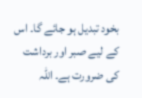بخود تبدیل ہو جائے گا۔ اس کے لیے صبر اور برداشت کی ضرورت ہے۔ اللہ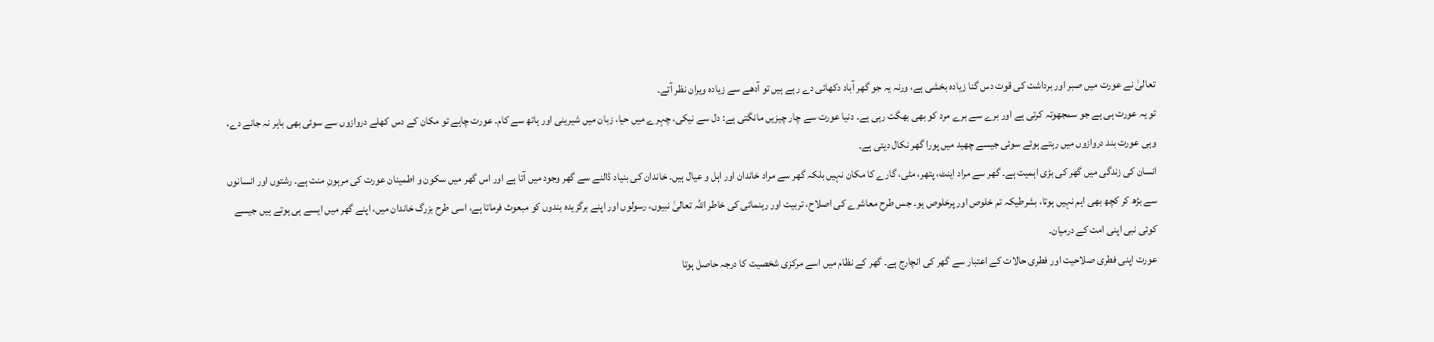تعالیٰ نے عورت میں صبر اور برداشت کی قوت دس گنا زیادہ بخشی ہے، ورنہ یہ جو گھر آباد دکھائی دے رہے ہیں تو آدھے سے زیادہ ویران نظر آتے۔
تو یہ عورت ہی ہے جو سمجھوتہ کرتی ہے اور برے سے برے مرد کو بھی بھگت رہی ہے۔ دنیا عورت سے چار چیزیں مانگتی ہے: دل سے نیکی، چہرے میں حیا، زبان میں شیرینی اور ہاتھ سے کام۔ عورت چاہے تو مکان کے دس کھلے دروازوں سے سوئی بھی باہر نہ جانے دے، وہی عورت بند دروازوں میں رہتے ہوئے سوئی جیسے چھید میں پورا گھر نکال دیتی ہے۔
انسان کی زندگی میں گھر کی بڑی اہمیت ہے۔ گھر سے مراد اینٹ، پتھر، مٹی، گارے کا مکان نہیں بلکہ گھر سے مراد خاندان اور اہل و عیال ہیں۔ خاندان کی بنیاد ڈالنے سے گھر وجود میں آتا ہے اور اس گھر میں سکون و اطمینان عورت کی مرہونِ منت ہے۔ رشتوں اور انسانوں سے بڑھ کر کچھ بھی اہم نہیں ہوتا، بشرطیکہ تم خلوص اور پرخلوص ہو۔ جس طرح معاشرے کی اصلاح، تربیت اور رہنمائی کی خاطر اللہ تعالیٰ نبیوں، رسولوں اور اپنے برگزیدہ بندوں کو مبعوث فرماتا ہے، اسی طرح بزرگ خاندان میں، اپنے گھر میں ایسے ہی ہوتے ہیں جیسے کوئی نبی اپنی امت کے درمیان۔
عورت اپنی فطری صلاحیت اور فطری حالات کے اعتبار سے گھر کی انچارج ہے۔ گھر کے نظام میں اسے مرکزی شخصیت کا درجہ حاصل ہوتا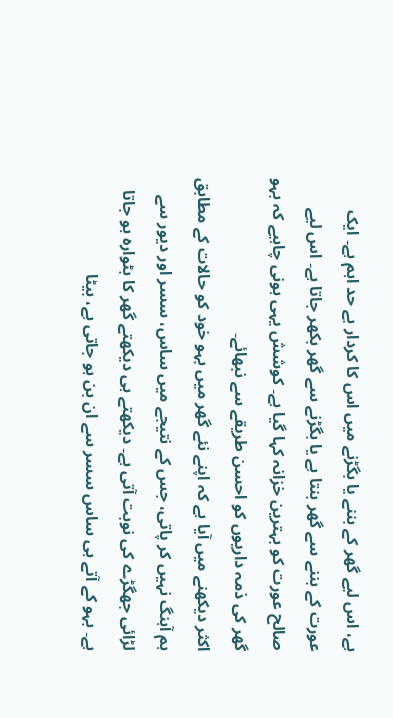ہے، اس لیے گھر کے بننے یا بگڑنے میں اس کا کردار بے حد اہم ہے۔ ایک عورت کے بننے سے گھر بنتا ہے یا بگڑنے سے گھر بکھر جاتا ہے۔ اس لیے صالح عورت کو بہترین خزانہ کہا گیا ہے۔ کوشش یہی ہونی چاہیے کہ بہو گھر کی ذمہ داریوں کو احسن طریقے سے نبھائے۔
اکثر دیکھنے میں آیا ہے کہ اپنے نئے گھر میں بہو خود کو حالات کے مطابق ہم آہنگ نہیں کر پاتی، جس کے نتیجے میں ساس، سسر اور دیور سے لڑائی جھگڑے کی نوبت آتی ہے۔ دیکھتے ہی دیکھتے گھر کا بٹوارہ ہو جاتا ہے۔ بہو کے آتے ہی ساس سسر سے ان بن ہو جاتی ہے، بیٹا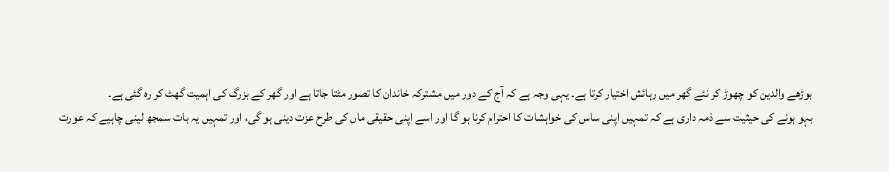بوڑھے والدین کو چھوڑ کر نئے گھر میں رہائش اختیار کرتا ہے۔ یہی وجہ ہے کہ آج کے دور میں مشترکہ خاندان کا تصور مٹتا جاتا ہے اور گھر کے بزرگ کی اہمیت گھٹ کر رہ گئی ہے۔
بہو ہونے کی حیثیت سے ذمہ داری ہے کہ تمہیں اپنی ساس کی خواہشات کا احترام کرنا ہو گا اور اسے اپنی حقیقی ماں کی طرح عزت دینی ہو گی، اور تمہیں یہ بات سمجھ لینی چاہیے کہ عورت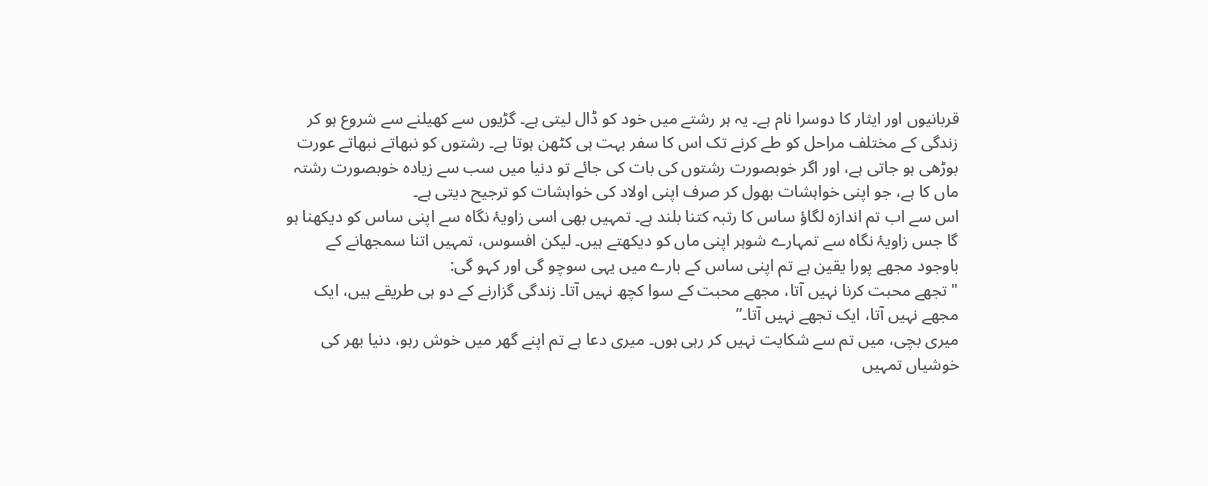قربانیوں اور ایثار کا دوسرا نام ہے۔ یہ ہر رشتے میں خود کو ڈال لیتی ہے۔ گڑیوں سے کھیلنے سے شروع ہو کر زندگی کے مختلف مراحل کو طے کرنے تک اس کا سفر بہت ہی کٹھن ہوتا ہے۔ رشتوں کو نبھاتے نبھاتے عورت بوڑھی ہو جاتی ہے، اور اگر خوبصورت رشتوں کی بات کی جائے تو دنیا میں سب سے زیادہ خوبصورت رشتہ ماں کا ہے، جو اپنی خواہشات بھول کر صرف اپنی اولاد کی خواہشات کو ترجیح دیتی ہے۔
اس سے اب تم اندازہ لگاؤ ساس کا رتبہ کتنا بلند ہے۔ تمہیں بھی اسی زاویۂ نگاہ سے اپنی ساس کو دیکھنا ہو گا جس زاویۂ نگاہ سے تمہارے شوہر اپنی ماں کو دیکھتے ہیں۔ لیکن افسوس، تمہیں اتنا سمجھانے کے باوجود مجھے پورا یقین ہے تم اپنی ساس کے بارے میں یہی سوچو گی اور کہو گی:
"تجھے محبت کرنا نہیں آتا، مجھے محبت کے سوا کچھ نہیں آتا۔ زندگی گزارنے کے دو ہی طریقے ہیں، ایک مجھے نہیں آتا، ایک تجھے نہیں آتا۔”
میری بچی، میں تم سے شکایت نہیں کر رہی ہوں۔ میری دعا ہے تم اپنے گھر میں خوش رہو، دنیا بھر کی خوشیاں تمہیں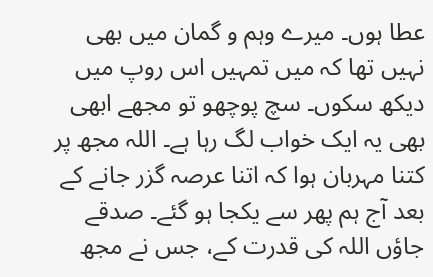عطا ہوں۔ میرے وہم و گمان میں بھی نہیں تھا کہ میں تمہیں اس روپ میں دیکھ سکوں۔ سچ پوچھو تو مجھے ابھی بھی یہ ایک خواب لگ رہا ہے۔ اللہ مجھ پر کتنا مہربان ہوا کہ اتنا عرصہ گزر جانے کے بعد آج ہم پھر سے یکجا ہو گئے۔ صدقے جاؤں اللہ کی قدرت کے، جس نے مجھ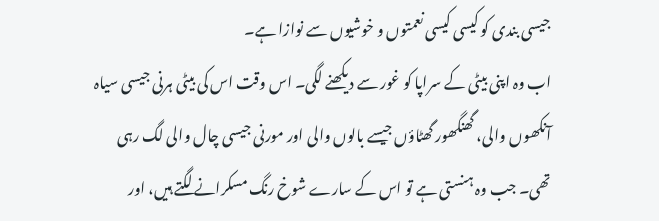جیسی بندی کو کیسی کیسی نعمتوں و خوشیوں سے نوازا ہے۔
اب وہ اپنی بیٹی کے سراپا کو غور سے دیکھنے لگی۔ اس وقت اس کی بیٹی ہرنی جیسی سیاہ آنکھوں والی، گھنگھور گھٹاؤں جیسے بالوں والی اور مورنی جیسی چال والی لگ رہی تھی۔ جب وہ ہنستی ہے تو اس کے سارے شوخ رنگ مسکرانے لگتے ہیں، اور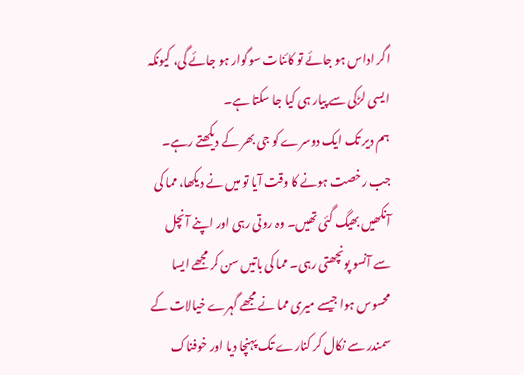اگر اداس ہو جائے تو کائنات سوگوار ہو جائے گی، کیونکہ ایسی لڑکی سے پیار ہی کیا جا سکتا ہے۔
ہم دیر تک ایک دوسرے کو جی بھر کے دیکھتے رہے۔ جب رخصت ہونے کا وقت آیا تو میں نے دیکھا، مما کی آنکھیں بھیگ گئی تھیں۔ وہ روتی رہی اور اپنے آنچل سے آنسو پونچھتی رہی۔ مما کی باتیں سن کر مجھے ایسا محسوس ہوا جیسے میری مما نے مجھے گہرے خیالات کے سمندر سے نکال کر کنارے تک پہنچا دیا اور خوفناک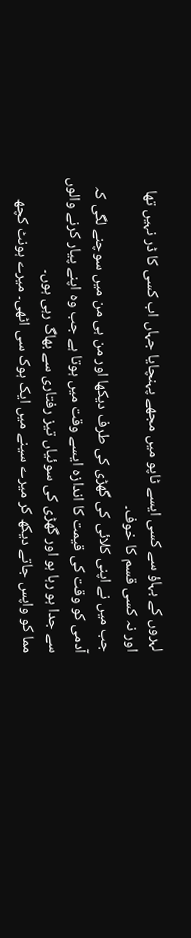لہروں کے بہاؤ سے کسی ایسے ٹاپو میں مجھے پہنچایا جہاں اب کسی کا ڈر نہیں تھا اور نہ کسی قسم کا خوف۔
جب میں نے اپنی کلائی کی گھڑی کی طرف دیکھا اور من ہی من میں سوچنے لگی کہ آدمی کو وقت کی قیمت کا اندازہ ایسے وقت میں ہوتا ہے جب وہ اپنے پیار کرنے والوں سے جدا ہو رہا ہو اور گھڑی کی سوئیاں تیز رفتاری سے بھاگ رہی ہوں۔
مما کو واپس جاتے دیکھ کر میرے سینے میں ایک ہوک سی اٹھی۔ میرے ہونٹ کچھ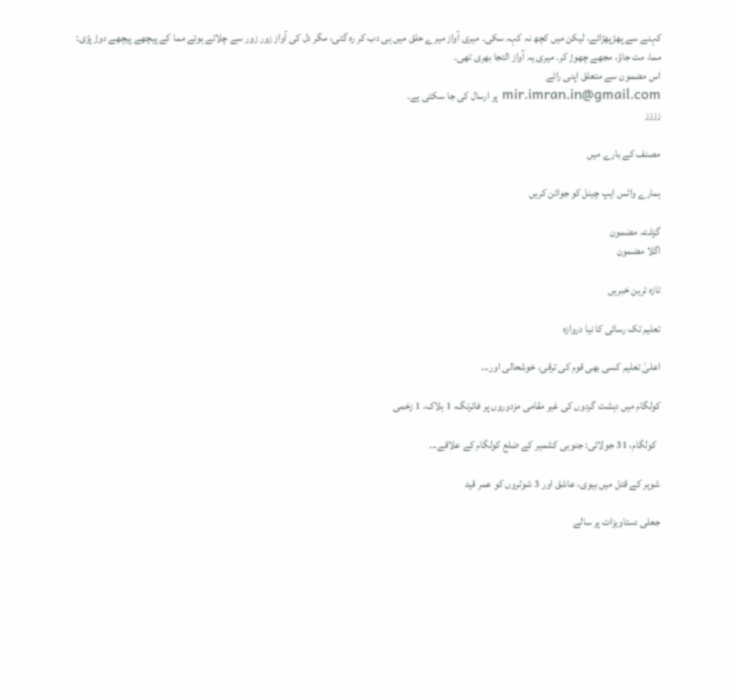کہنے سے پھڑپھڑائے، لیکن میں کچھ نہ کہہ سکی۔ میری آواز میرے حلق میں ہی دب کر رہ گئی، مگر دل کی آواز زور زور سے چلاتے ہوئے مما کے پیچھے پیچھے دوڑ پڑی:
مما، مت جاؤ، مجھے چھوڑ کر۔ میری یہ آواز التجا بھری تھی۔
اس مضمون سے متعلق اپنی رائے
mir.imran.in@gmail.com پر ارسال کی جا سکتی ہے۔
زززز

مصنف کے بارے میں

ہمارے واٹس ایپ چینل کو جوائن کریں

گزشتہ مضمون
اگلا مضمون

تازہ ترین خبریں

تعلیم تک رسائی کا نیا دروازہ

اعلیٰ تعلیم کسی بھی قوم کی ترقی، خوشحالی اور...

کولگام میں دہشت گردوں کی غیر مقامی مزدوروں پر فائرنگ، 1 ہلاک، 1 زخمی

  کولگام، 31 جولائی: جنوبی کشمیر کے ضلع کولگام کے علاقے...

شوہر کے قتل میں بیوی، عاشق اور 3 شوٹروں کو عمر قید

جعلی دستاویزات پر سالے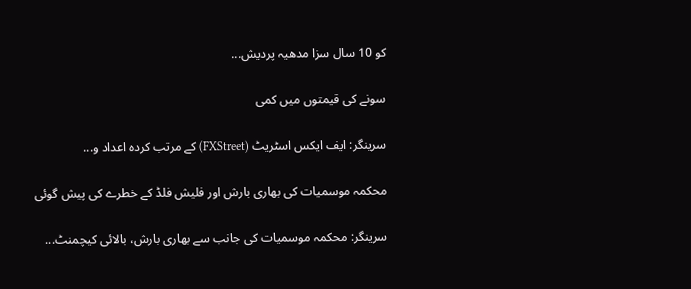کو 10 سال سزا مدھیہ پردیش...

سونے کی قیمتوں میں کمی

سرینگر: ایف ایکس اسٹریٹ (FXStreet) کے مرتب کردہ اعداد و...

محکمہ موسمیات کی بھاری بارش اور فلیش فلڈ کے خطرے کی پیش گوئی

سرینگر: محکمہ موسمیات کی جانب سے بھاری بارش، بالائی کیچمنٹ...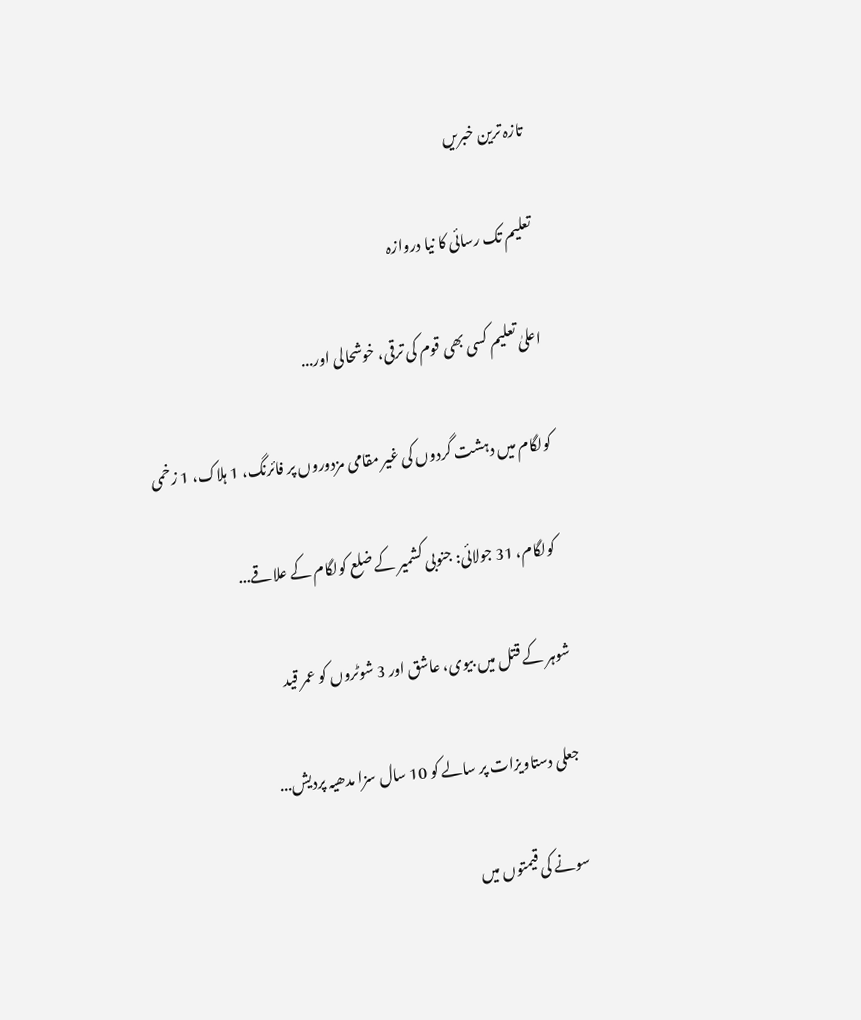تازہ ترین خبریں

تعلیم تک رسائی کا نیا دروازہ

اعلیٰ تعلیم کسی بھی قوم کی ترقی، خوشحالی اور...

کولگام میں دہشت گردوں کی غیر مقامی مزدوروں پر فائرنگ، 1 ہلاک، 1 زخمی

  کولگام، 31 جولائی: جنوبی کشمیر کے ضلع کولگام کے علاقے...

شوہر کے قتل میں بیوی، عاشق اور 3 شوٹروں کو عمر قید

جعلی دستاویزات پر سالے کو 10 سال سزا مدھیہ پردیش...

سونے کی قیمتوں میں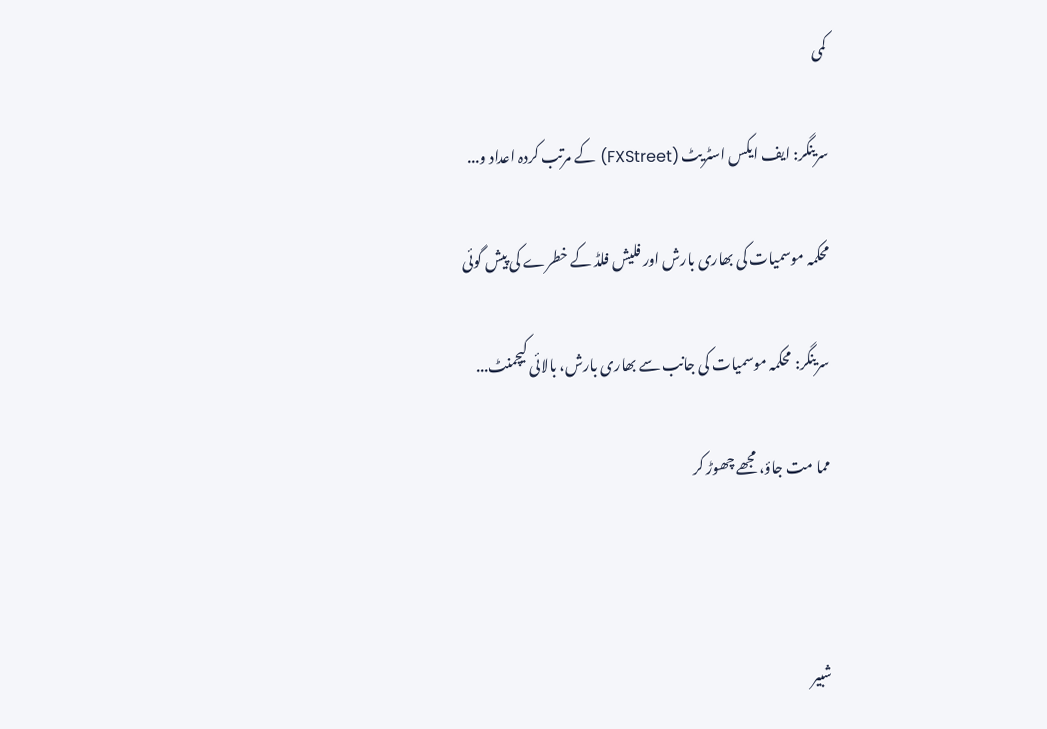کمی

سرینگر: ایف ایکس اسٹریٹ (FXStreet) کے مرتب کردہ اعداد و...

محکمہ موسمیات کی بھاری بارش اور فلیش فلڈ کے خطرے کی پیش گوئی

سرینگر: محکمہ موسمیات کی جانب سے بھاری بارش، بالائی کیچمنٹ...

مما مت جاؤ، مجھے چھوڑ کر



شبیر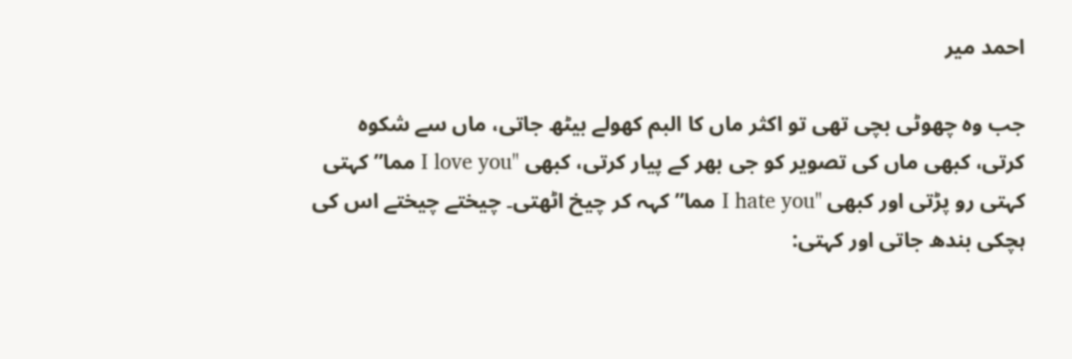احمد میر

جب وہ چھوٹی بچی تھی تو اکثر ماں کا البم کھولے بیٹھ جاتی، ماں سے شکوہ کرتی، کبھی ماں کی تصویر کو جی بھر کے پیار کرتی، کبھی "I love you مما” کہتی کہتی رو پڑتی اور کبھی "I hate you مما” کہہ کر چیخ اٹھتی۔ چیختے چیختے اس کی ہچکی بندھ جاتی اور کہتی: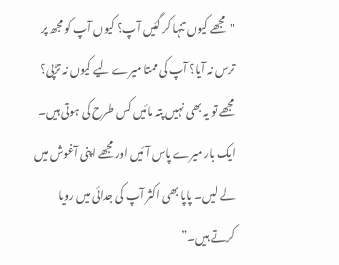"مجھے کیوں تنہا کر گئیں آپ؟ کیوں آپ کو مجھ پر ترس نہ آیا؟ آپ کی ممتا میرے لیے کیوں نہ تڑپی؟ مجھے تو یہ بھی نہیں پتہ مائیں کس طرح کی ہوتی ہیں۔ ایک بار میرے پاس آئیں اور مجھے اپنی آغوش میں لے لیں۔ پاپا بھی اکثر آپ کی جدائی میں رویا کرتے ہیں۔”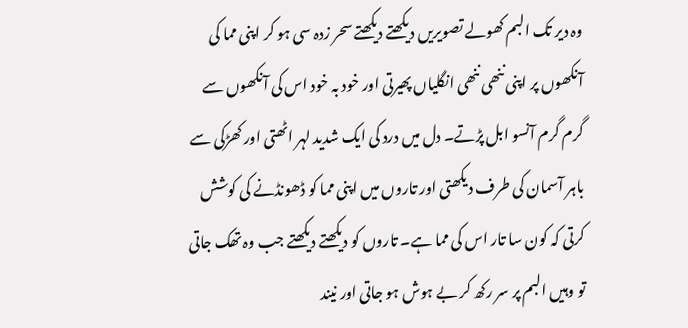وہ دیر تک البم کھولے تصویریں دیکھتے دیکھتے سحر زدہ سی ہو کر اپنی مما کی آنکھوں پر اپنی ننھی ننھی انگلیاں پھیرتی اور خود بہ خود اس کی آنکھوں سے گرم گرم آنسو ابل پڑتے۔ دل میں درد کی ایک شدید لہر اٹھتی اور کھڑکی سے باہر آسمان کی طرف دیکھتی اور تاروں میں اپنی مما کو ڈھونڈنے کی کوشش کرتی کہ کون سا تار اس کی مما ہے۔ تاروں کو دیکھتے دیکھتے جب وہ تھک جاتی تو وہیں البم پر سر رکھ کر بے ہوش ہو جاتی اور نیند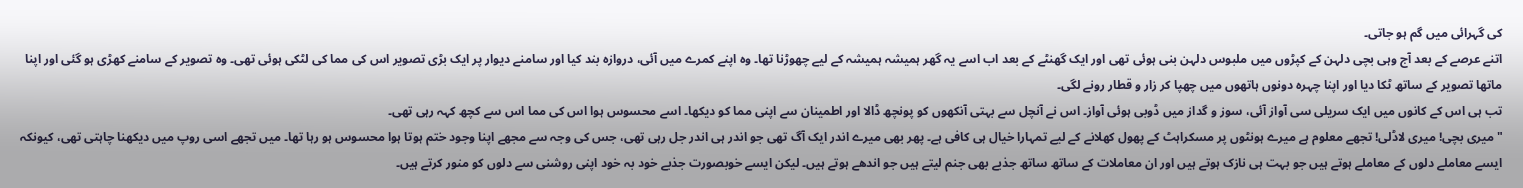کی گہرائی میں گم ہو جاتی۔
اتنے عرصے کے بعد آج وہی بچی دلہن کے کپڑوں میں ملبوس دلہن بنی ہوئی تھی اور ایک گھنٹے کے بعد اب اسے یہ گھر ہمیشہ ہمیشہ کے لیے چھوڑنا تھا۔ وہ اپنے کمرے میں آئی، دروازہ بند کیا اور سامنے دیوار پر ایک بڑی تصویر اس کی مما کی لٹکی ہوئی تھی۔ وہ تصویر کے سامنے کھڑی ہو گئی اور اپنا ماتھا تصویر کے ساتھ ٹکا دیا اور اپنا چہرہ دونوں ہاتھوں میں چھپا کر زار و قطار رونے لگی۔
تب ہی اس کے کانوں میں ایک سریلی سی آواز آئی، سوز و گداز میں ڈوبی ہوئی آواز۔ اس نے آنچل سے بہتی آنکھوں کو پونچھ ڈالا اور اطمینان سے اپنی مما کو دیکھا۔ اسے محسوس ہوا اس کی مما اس سے کچھ کہہ رہی تھی۔
"میری بچی! میری لاڈلی! تجھے معلوم ہے میرے ہونٹوں پر مسکراہٹ کے پھول کھلانے کے لیے تمہارا خیال ہی کافی ہے۔ پھر بھی میرے اندر ایک آگ تھی جو اندر ہی اندر جل رہی تھی، جس کی وجہ سے مجھے اپنا وجود ختم ہوتا ہوا محسوس ہو رہا تھا۔ میں تجھے اسی روپ میں دیکھنا چاہتی تھی، کیونکہ ایسے معاملے دلوں کے معاملے ہوتے ہیں جو بہت ہی نازک ہوتے ہیں اور ان معاملات کے ساتھ ساتھ جذبے بھی جنم لیتے ہیں جو اندھے ہوتے ہیں۔ لیکن ایسے خوبصورت جذبے خود بہ خود اپنی روشنی سے دلوں کو منور کرتے ہیں۔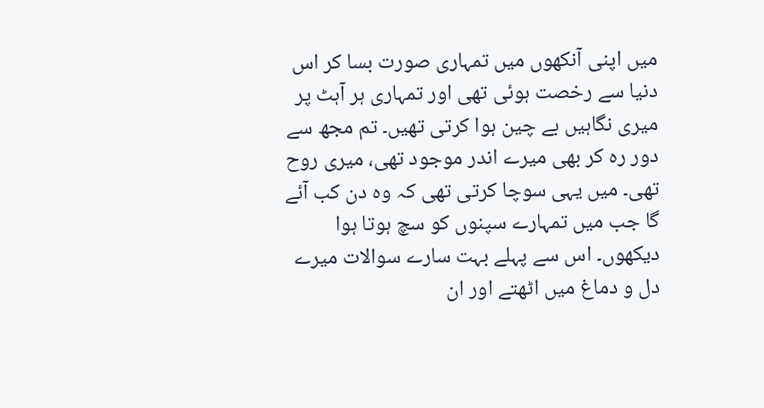میں اپنی آنکھوں میں تمہاری صورت بسا کر اس دنیا سے رخصت ہوئی تھی اور تمہاری ہر آہٹ پر میری نگاہیں بے چین ہوا کرتی تھیں۔ تم مجھ سے دور رہ کر بھی میرے اندر موجود تھی، میری روح تھی۔ میں یہی سوچا کرتی تھی کہ وہ دن کب آئے گا جب میں تمہارے سپنوں کو سچ ہوتا ہوا دیکھوں۔ اس سے پہلے بہت سارے سوالات میرے دل و دماغ میں اٹھتے اور ان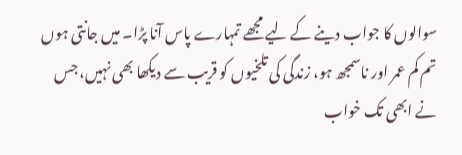سوالوں کا جواب دینے کے لیے مجھے تمہارے پاس آنا پڑا۔ میں جانتی ہوں تم کم عمر اور ناسمجھ ہو، زندگی کی تلخیوں کو قریب سے دیکھا بھی نہیں، جس نے ابھی تک خواب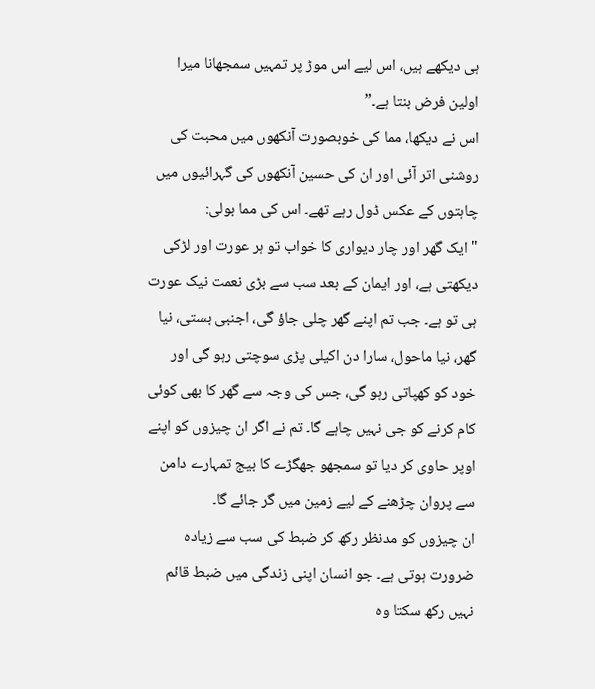ہی دیکھے ہیں، اس لیے اس موڑ پر تمہیں سمجھانا میرا اولین فرض بنتا ہے۔”
اس نے دیکھا، مما کی خوبصورت آنکھوں میں محبت کی روشنی اتر آئی اور ان کی حسین آنکھوں کی گہرائیوں میں چاہتوں کے عکس ڈول رہے تھے۔ اس کی مما بولی:
"ایک گھر اور چار دیواری کا خواب تو ہر عورت اور لڑکی دیکھتی ہے، اور ایمان کے بعد سب سے بڑی نعمت نیک عورت ہی تو ہے۔ جب تم اپنے گھر چلی جاؤ گی، اجنبی بستی، نیا گھر، نیا ماحول، سارا دن اکیلی پڑی سوچتی رہو گی اور خود کو کھپاتی رہو گی، جس کی وجہ سے گھر کا بھی کوئی کام کرنے کو جی نہیں چاہے گا۔ تم نے اگر ان چیزوں کو اپنے اوپر حاوی کر دیا تو سمجھو جھگڑے کا بیج تمہارے دامن سے پروان چڑھنے کے لیے زمین میں گر جائے گا۔
ان چیزوں کو مدنظر رکھ کر ضبط کی سب سے زیادہ ضرورت ہوتی ہے۔ جو انسان اپنی زندگی میں ضبط قائم نہیں رکھ سکتا وہ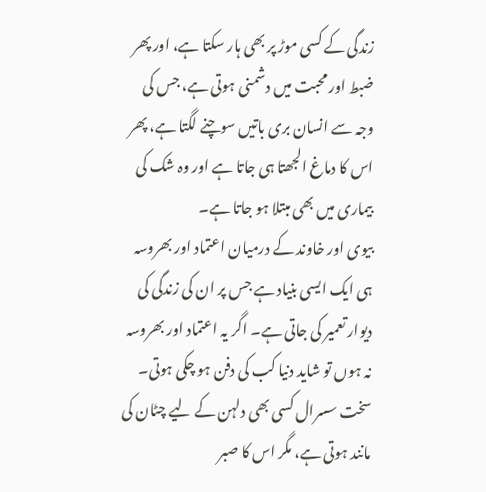زندگی کے کسی موڑ پر بھی ہار سکتا ہے، اور پھر ضبط اور محبت میں دشمنی ہوتی ہے، جس کی وجہ سے انسان بری باتیں سوچنے لگتا ہے، پھر اس کا دماغ الجھتا ہی جاتا ہے اور وہ شک کی بیماری میں بھی مبتلا ہو جاتا ہے۔
بیوی اور خاوند کے درمیان اعتماد اور بھروسہ ہی ایک ایسی بنیاد ہے جس پر ان کی زندگی کی دیوار تعمیر کی جاتی ہے۔ اگر یہ اعتماد اور بھروسہ نہ ہوں تو شاید دنیا کب کی دفن ہو چکی ہوتی۔ سخت سسرال کسی بھی دلہن کے لیے چٹان کی مانند ہوتی ہے، مگر اس کا صبر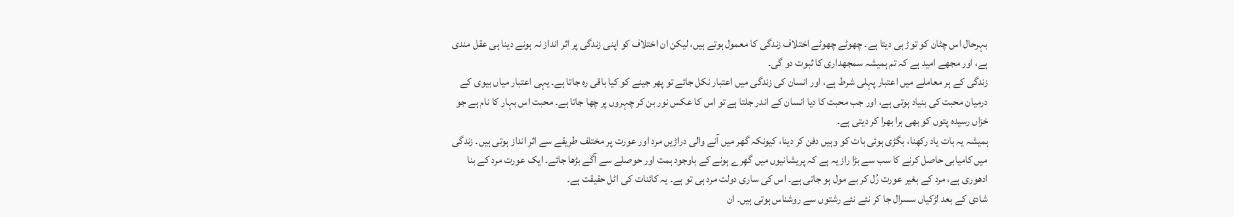بہرحال اس چٹان کو توڑ ہی دیتا ہے۔ چھوٹے چھوٹے اختلاف زندگی کا معمول ہوتے ہیں، لیکن ان اختلاف کو اپنی زندگی پر اثر انداز نہ ہونے دینا ہی عقل مندی ہے، اور مجھے امید ہے کہ تم ہمیشہ سمجھداری کا ثبوت دو گی۔
زندگی کے ہر معاملے میں اعتبار پہلی شرط ہے، اور انسان کی زندگی میں اعتبار نکل جائے تو پھر جینے کو کیا باقی رہ جاتا ہے۔ یہی اعتبار میاں بیوی کے درمیان محبت کی بنیاد ہوتی ہے، اور جب محبت کا دیا انسان کے اندر جلتا ہے تو اس کا عکس نور بن کر چہروں پر چھا جاتا ہے۔ محبت اس بہار کا نام ہے جو خزاں رسیدہ پتوں کو بھی ہرا بھرا کر دیتی ہے۔
ہمیشہ یہ بات یاد رکھنا، بگڑی ہوئی بات کو وہیں دفن کر دینا، کیونکہ گھر میں آنے والی دراڑیں مرد اور عورت پر مختلف طریقے سے اثر انداز ہوتی ہیں۔ زندگی میں کامیابی حاصل کرنے کا سب سے بڑا راز یہ ہے کہ پریشانیوں میں گھِرے ہونے کے باوجود ہمت اور حوصلے سے آگے بڑھا جائے۔ ایک عورت مرد کے بنا ادھوری ہے، مرد کے بغیر عورت رُل کر بے مول ہو جاتی ہے۔ اس کی ساری دولت مرد ہی تو ہے۔ یہ کائنات کی اٹل حقیقت ہے۔
شادی کے بعد لڑکیاں سسرال جا کر نئے نئے رشتوں سے روشناس ہوتی ہیں۔ ان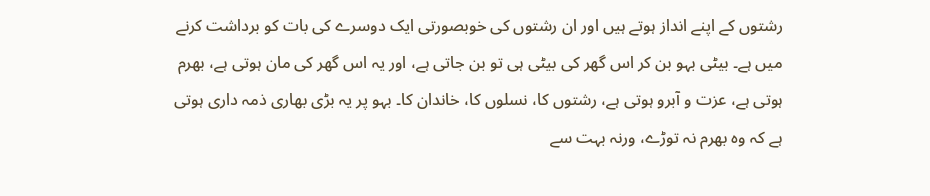رشتوں کے اپنے انداز ہوتے ہیں اور ان رشتوں کی خوبصورتی ایک دوسرے کی بات کو برداشت کرنے میں ہے۔ بیٹی بہو بن کر اس گھر کی بیٹی ہی تو بن جاتی ہے، اور یہ اس گھر کی مان ہوتی ہے، بھرم ہوتی ہے، عزت و آبرو ہوتی ہے، رشتوں کا، نسلوں کا، خاندان کا۔ بہو پر یہ بڑی بھاری ذمہ داری ہوتی ہے کہ وہ بھرم نہ توڑے، ورنہ بہت سے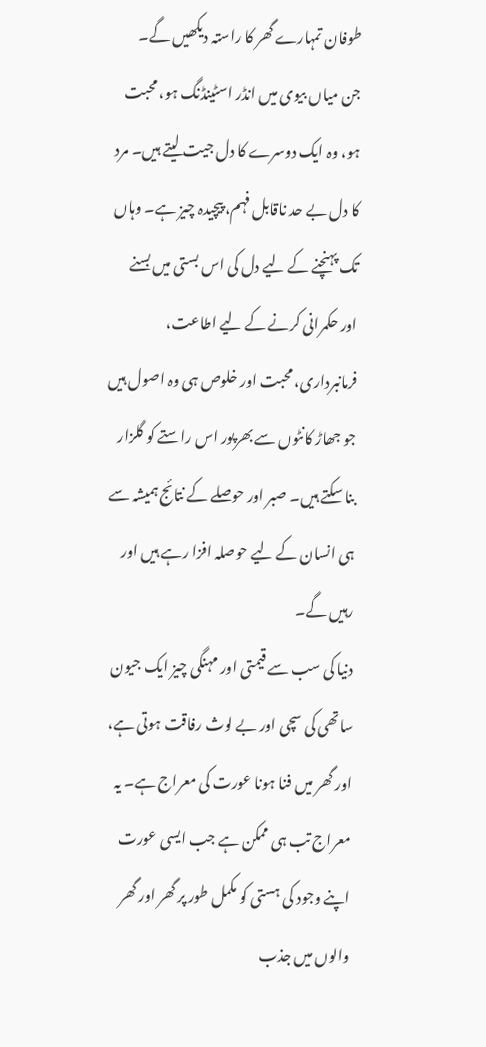طوفان تمہارے گھر کا راستہ دیکھیں گے۔
جن میاں بیوی میں انڈر اسٹینڈنگ ہو، محبت ہو، وہ ایک دوسرے کا دل جیت لیتے ہیں۔ مرد کا دل بے حد ناقابل فہم، پیچیدہ چیز ہے۔ وہاں تک پہنچنے کے لیے دل کی اس بستی میں بسنے اور حکمرانی کرنے کے لیے اطاعت، فرمانبرداری، محبت اور خلوص ہی وہ اصول ہیں جو جھاڑ کانٹوں سے بھرپور اس راستے کو گلزار بنا سکتے ہیں۔ صبر اور حوصلے کے نتائج ہمیشہ سے ہی انسان کے لیے حوصلہ افزا رہے ہیں اور رہیں گے۔
دنیا کی سب سے قیمتی اور مہنگی چیز ایک جیون ساتھی کی سچی اور بے لوث رفاقت ہوتی ہے، اور گھر میں فنا ہونا عورت کی معراج ہے۔ یہ معراج تب ہی ممکن ہے جب ایسی عورت اپنے وجود کی ہستی کو مکمل طور پر گھر اور گھر والوں میں جذب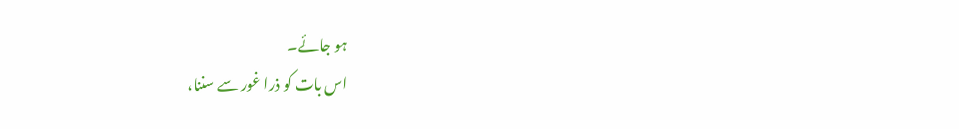ہو جائے۔
اس بات کو ذرا غور سے سننا،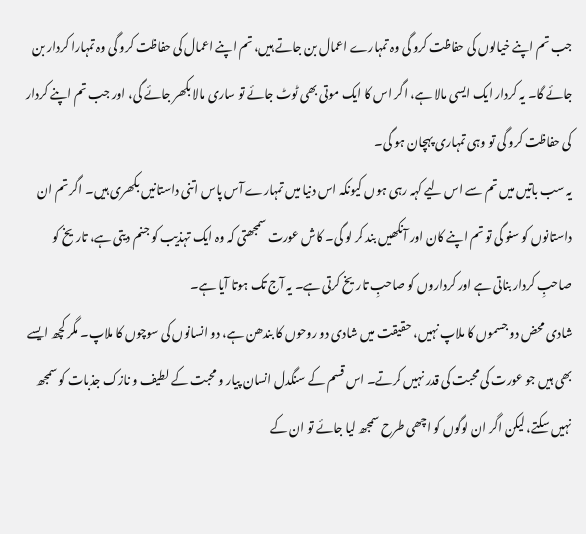جب تم اپنے خیالوں کی حفاظت کرو گی وہ تمہارے اعمال بن جاتے ہیں، تم اپنے اعمال کی حفاظت کرو گی وہ تمہارا کردار بن جائے گا۔ یہ کردار ایک ایسی مالا ہے، اگر اس کا ایک موتی بھی ٹوٹ جائے تو ساری مالا بکھر جائے گی، اور جب تم اپنے کردار کی حفاظت کرو گی تو وہی تمہاری پہچان ہو گی۔
یہ سب باتیں میں تم سے اس لیے کہہ رہی ہوں کیونکہ اس دنیا میں تمہارے آس پاس اتنی داستانیں بکھری ہیں۔ اگر تم ان داستانوں کو سنو گی تو تم اپنے کان اور آنکھیں بند کر لو گی۔ کاش عورت سمجھتی کہ وہ ایک تہذیب کو جنم دیتی ہے، تاریخ کو صاحبِ کردار بناتی ہے اور کرداروں کو صاحبِ تاریخ کرتی ہے۔ یہ آج تک ہوتا آیا ہے۔
شادی محض دو جسموں کا ملاپ نہیں، حقیقت میں شادی دو روحوں کا بندھن ہے، دو انسانوں کی سوچوں کا ملاپ۔ مگر کچھ ایسے بھی ہیں جو عورت کی محبت کی قدر نہیں کرتے۔ اس قسم کے سنگدل انسان پیار و محبت کے لطیف و نازک جذبات کو سمجھ نہیں سکتے، لیکن اگر ان لوگوں کو اچھی طرح سمجھ لیا جائے تو ان کے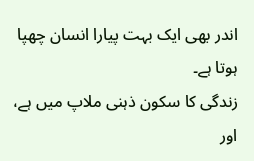اندر بھی ایک بہت پیارا انسان چھپا ہوتا ہے۔
زندگی کا سکون ذہنی ملاپ میں ہے، اور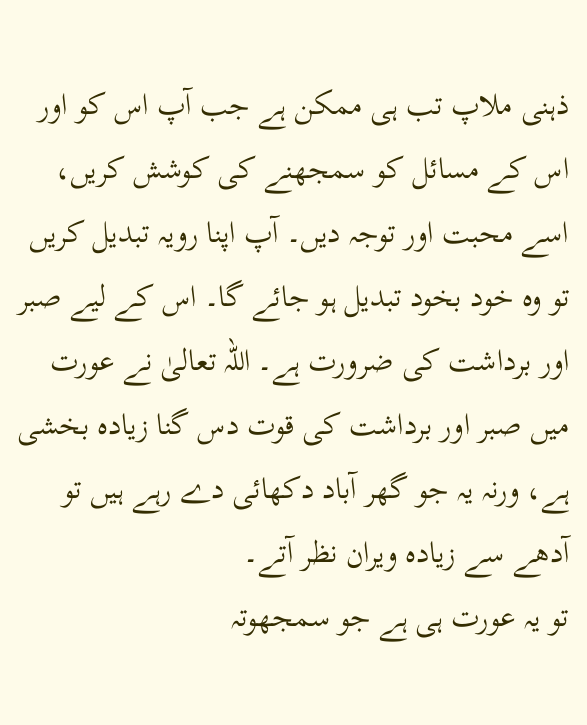ذہنی ملاپ تب ہی ممکن ہے جب آپ اس کو اور اس کے مسائل کو سمجھنے کی کوشش کریں، اسے محبت اور توجہ دیں۔ آپ اپنا رویہ تبدیل کریں تو وہ خود بخود تبدیل ہو جائے گا۔ اس کے لیے صبر اور برداشت کی ضرورت ہے۔ اللہ تعالیٰ نے عورت میں صبر اور برداشت کی قوت دس گنا زیادہ بخشی ہے، ورنہ یہ جو گھر آباد دکھائی دے رہے ہیں تو آدھے سے زیادہ ویران نظر آتے۔
تو یہ عورت ہی ہے جو سمجھوتہ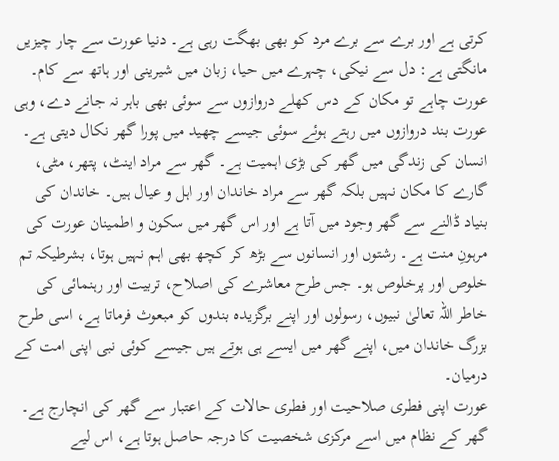کرتی ہے اور برے سے برے مرد کو بھی بھگت رہی ہے۔ دنیا عورت سے چار چیزیں مانگتی ہے: دل سے نیکی، چہرے میں حیا، زبان میں شیرینی اور ہاتھ سے کام۔ عورت چاہے تو مکان کے دس کھلے دروازوں سے سوئی بھی باہر نہ جانے دے، وہی عورت بند دروازوں میں رہتے ہوئے سوئی جیسے چھید میں پورا گھر نکال دیتی ہے۔
انسان کی زندگی میں گھر کی بڑی اہمیت ہے۔ گھر سے مراد اینٹ، پتھر، مٹی، گارے کا مکان نہیں بلکہ گھر سے مراد خاندان اور اہل و عیال ہیں۔ خاندان کی بنیاد ڈالنے سے گھر وجود میں آتا ہے اور اس گھر میں سکون و اطمینان عورت کی مرہونِ منت ہے۔ رشتوں اور انسانوں سے بڑھ کر کچھ بھی اہم نہیں ہوتا، بشرطیکہ تم خلوص اور پرخلوص ہو۔ جس طرح معاشرے کی اصلاح، تربیت اور رہنمائی کی خاطر اللہ تعالیٰ نبیوں، رسولوں اور اپنے برگزیدہ بندوں کو مبعوث فرماتا ہے، اسی طرح بزرگ خاندان میں، اپنے گھر میں ایسے ہی ہوتے ہیں جیسے کوئی نبی اپنی امت کے درمیان۔
عورت اپنی فطری صلاحیت اور فطری حالات کے اعتبار سے گھر کی انچارج ہے۔ گھر کے نظام میں اسے مرکزی شخصیت کا درجہ حاصل ہوتا ہے، اس لیے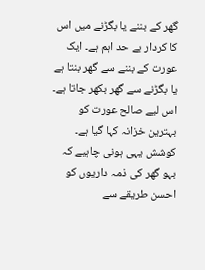گھر کے بننے یا بگڑنے میں اس کا کردار بے حد اہم ہے۔ ایک عورت کے بننے سے گھر بنتا ہے یا بگڑنے سے گھر بکھر جاتا ہے۔ اس لیے صالح عورت کو بہترین خزانہ کہا گیا ہے۔ کوشش یہی ہونی چاہیے کہ بہو گھر کی ذمہ داریوں کو احسن طریقے سے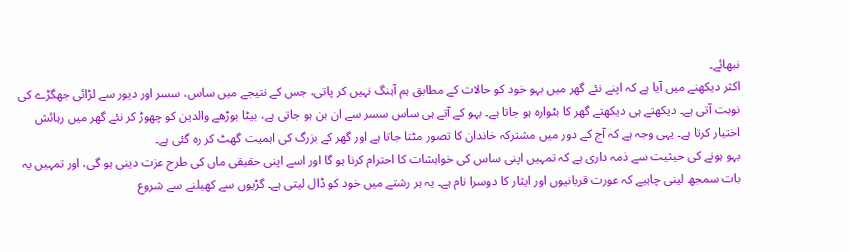نبھائے۔
اکثر دیکھنے میں آیا ہے کہ اپنے نئے گھر میں بہو خود کو حالات کے مطابق ہم آہنگ نہیں کر پاتی، جس کے نتیجے میں ساس، سسر اور دیور سے لڑائی جھگڑے کی نوبت آتی ہے۔ دیکھتے ہی دیکھتے گھر کا بٹوارہ ہو جاتا ہے۔ بہو کے آتے ہی ساس سسر سے ان بن ہو جاتی ہے، بیٹا بوڑھے والدین کو چھوڑ کر نئے گھر میں رہائش اختیار کرتا ہے۔ یہی وجہ ہے کہ آج کے دور میں مشترکہ خاندان کا تصور مٹتا جاتا ہے اور گھر کے بزرگ کی اہمیت گھٹ کر رہ گئی ہے۔
بہو ہونے کی حیثیت سے ذمہ داری ہے کہ تمہیں اپنی ساس کی خواہشات کا احترام کرنا ہو گا اور اسے اپنی حقیقی ماں کی طرح عزت دینی ہو گی، اور تمہیں یہ بات سمجھ لینی چاہیے کہ عورت قربانیوں اور ایثار کا دوسرا نام ہے۔ یہ ہر رشتے میں خود کو ڈال لیتی ہے۔ گڑیوں سے کھیلنے سے شروع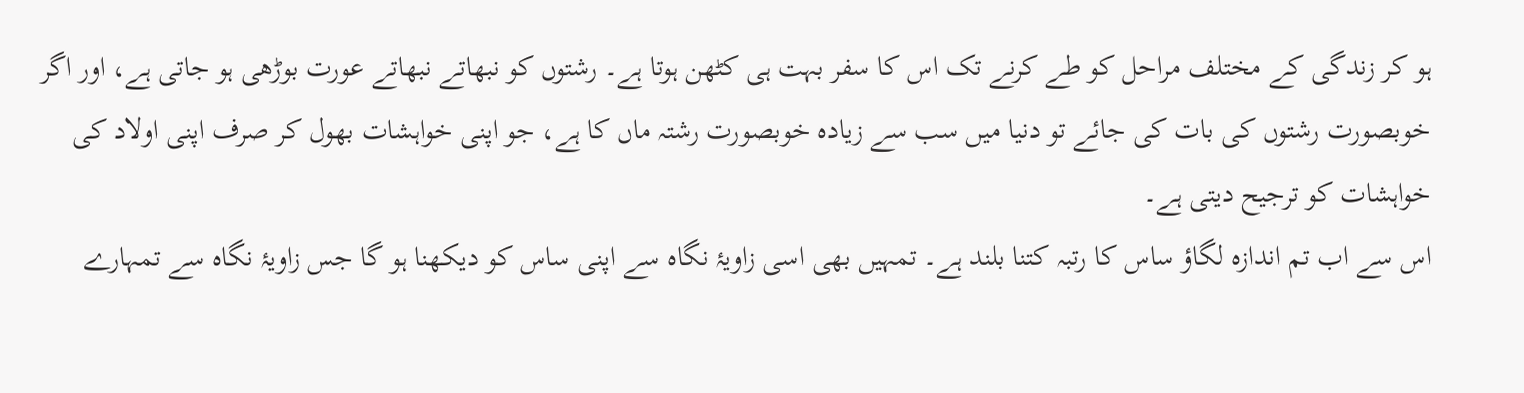ہو کر زندگی کے مختلف مراحل کو طے کرنے تک اس کا سفر بہت ہی کٹھن ہوتا ہے۔ رشتوں کو نبھاتے نبھاتے عورت بوڑھی ہو جاتی ہے، اور اگر خوبصورت رشتوں کی بات کی جائے تو دنیا میں سب سے زیادہ خوبصورت رشتہ ماں کا ہے، جو اپنی خواہشات بھول کر صرف اپنی اولاد کی خواہشات کو ترجیح دیتی ہے۔
اس سے اب تم اندازہ لگاؤ ساس کا رتبہ کتنا بلند ہے۔ تمہیں بھی اسی زاویۂ نگاہ سے اپنی ساس کو دیکھنا ہو گا جس زاویۂ نگاہ سے تمہارے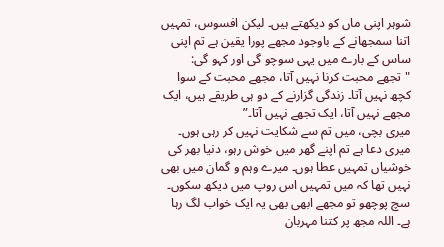شوہر اپنی ماں کو دیکھتے ہیں۔ لیکن افسوس، تمہیں اتنا سمجھانے کے باوجود مجھے پورا یقین ہے تم اپنی ساس کے بارے میں یہی سوچو گی اور کہو گی:
"تجھے محبت کرنا نہیں آتا، مجھے محبت کے سوا کچھ نہیں آتا۔ زندگی گزارنے کے دو ہی طریقے ہیں، ایک مجھے نہیں آتا، ایک تجھے نہیں آتا۔”
میری بچی، میں تم سے شکایت نہیں کر رہی ہوں۔ میری دعا ہے تم اپنے گھر میں خوش رہو، دنیا بھر کی خوشیاں تمہیں عطا ہوں۔ میرے وہم و گمان میں بھی نہیں تھا کہ میں تمہیں اس روپ میں دیکھ سکوں۔ سچ پوچھو تو مجھے ابھی بھی یہ ایک خواب لگ رہا ہے۔ اللہ مجھ پر کتنا مہربان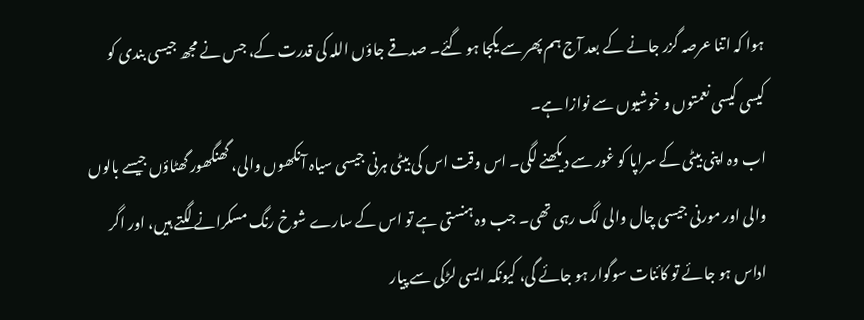ہوا کہ اتنا عرصہ گزر جانے کے بعد آج ہم پھر سے یکجا ہو گئے۔ صدقے جاؤں اللہ کی قدرت کے، جس نے مجھ جیسی بندی کو کیسی کیسی نعمتوں و خوشیوں سے نوازا ہے۔
اب وہ اپنی بیٹی کے سراپا کو غور سے دیکھنے لگی۔ اس وقت اس کی بیٹی ہرنی جیسی سیاہ آنکھوں والی، گھنگھور گھٹاؤں جیسے بالوں والی اور مورنی جیسی چال والی لگ رہی تھی۔ جب وہ ہنستی ہے تو اس کے سارے شوخ رنگ مسکرانے لگتے ہیں، اور اگر اداس ہو جائے تو کائنات سوگوار ہو جائے گی، کیونکہ ایسی لڑکی سے پیار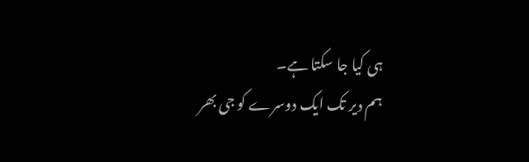ہی کیا جا سکتا ہے۔
ہم دیر تک ایک دوسرے کو جی بھر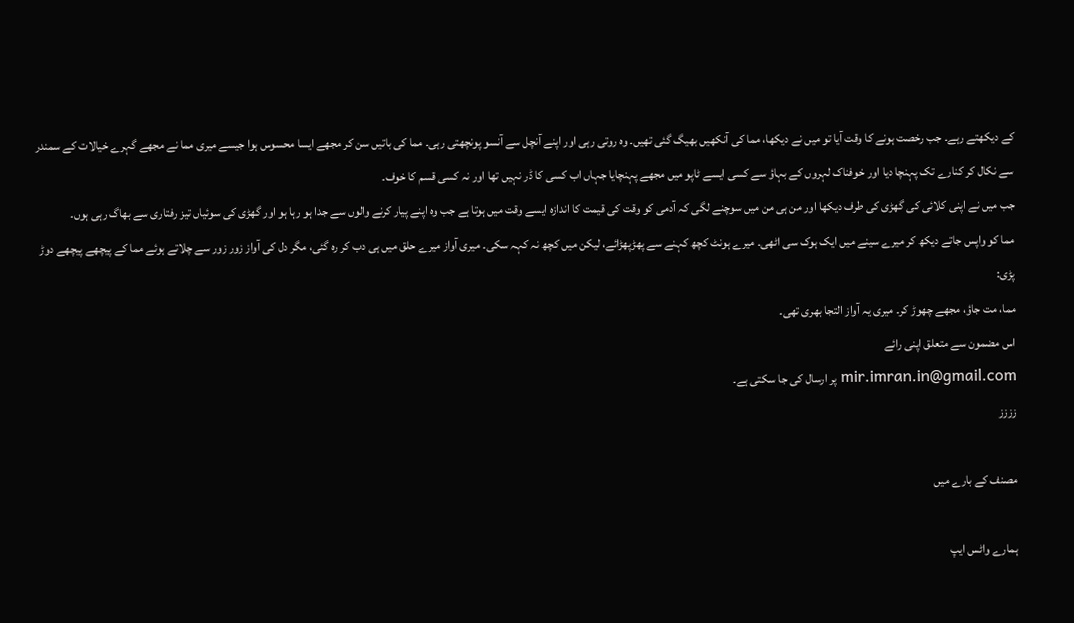کے دیکھتے رہے۔ جب رخصت ہونے کا وقت آیا تو میں نے دیکھا، مما کی آنکھیں بھیگ گئی تھیں۔ وہ روتی رہی اور اپنے آنچل سے آنسو پونچھتی رہی۔ مما کی باتیں سن کر مجھے ایسا محسوس ہوا جیسے میری مما نے مجھے گہرے خیالات کے سمندر سے نکال کر کنارے تک پہنچا دیا اور خوفناک لہروں کے بہاؤ سے کسی ایسے ٹاپو میں مجھے پہنچایا جہاں اب کسی کا ڈر نہیں تھا اور نہ کسی قسم کا خوف۔
جب میں نے اپنی کلائی کی گھڑی کی طرف دیکھا اور من ہی من میں سوچنے لگی کہ آدمی کو وقت کی قیمت کا اندازہ ایسے وقت میں ہوتا ہے جب وہ اپنے پیار کرنے والوں سے جدا ہو رہا ہو اور گھڑی کی سوئیاں تیز رفتاری سے بھاگ رہی ہوں۔
مما کو واپس جاتے دیکھ کر میرے سینے میں ایک ہوک سی اٹھی۔ میرے ہونٹ کچھ کہنے سے پھڑپھڑائے، لیکن میں کچھ نہ کہہ سکی۔ میری آواز میرے حلق میں ہی دب کر رہ گئی، مگر دل کی آواز زور زور سے چلاتے ہوئے مما کے پیچھے پیچھے دوڑ پڑی:
مما، مت جاؤ، مجھے چھوڑ کر۔ میری یہ آواز التجا بھری تھی۔
اس مضمون سے متعلق اپنی رائے
mir.imran.in@gmail.com پر ارسال کی جا سکتی ہے۔
زززز

مصنف کے بارے میں

ہمارے واٹس ایپ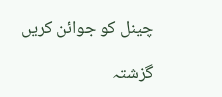چینل کو جوائن کریں

گزشتہ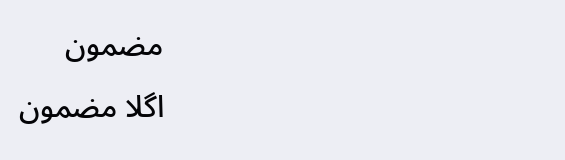مضمون
اگلا مضمون